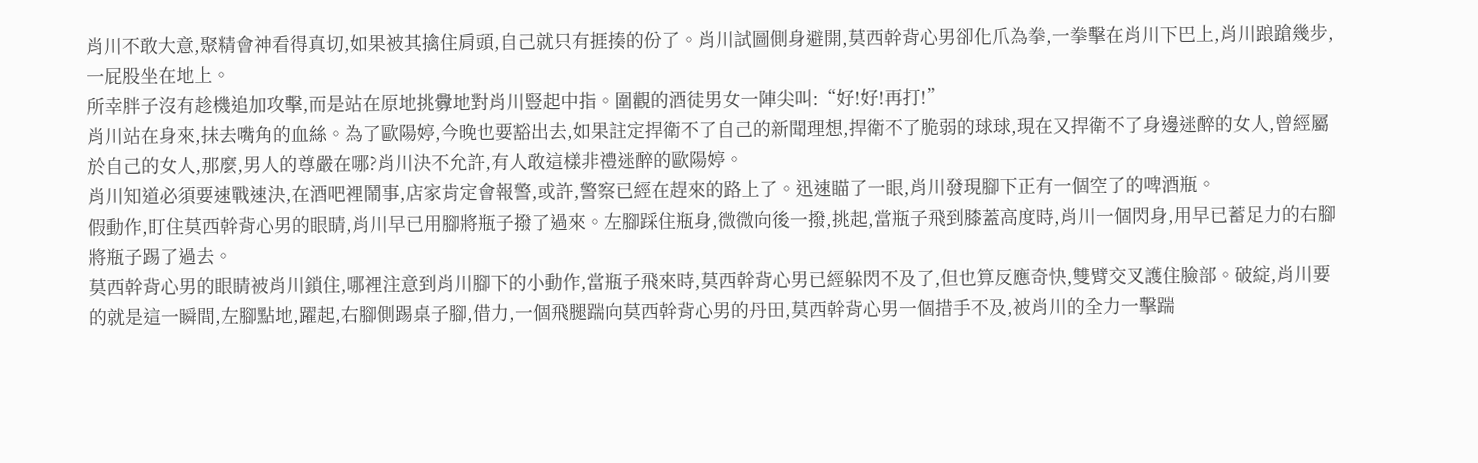肖川不敢大意,聚精會神看得真切,如果被其擒住肩頭,自己就只有捱揍的份了。肖川試圖側身避開,莫西幹背心男卻化爪為拳,一拳擊在肖川下巴上,肖川踉蹌幾步,一屁股坐在地上。
所幸胖子沒有趁機追加攻擊,而是站在原地挑釁地對肖川豎起中指。圍觀的酒徒男女一陣尖叫:“好!好!再打!”
肖川站在身來,抹去嘴角的血絲。為了歐陽婷,今晚也要豁出去,如果註定捍衛不了自己的新聞理想,捍衛不了脆弱的球球,現在又捍衛不了身邊迷醉的女人,曾經屬於自己的女人,那麼,男人的尊嚴在哪?肖川決不允許,有人敢這樣非禮迷醉的歐陽婷。
肖川知道必須要速戰速決,在酒吧裡鬧事,店家肯定會報警,或許,警察已經在趕來的路上了。迅速瞄了一眼,肖川發現腳下正有一個空了的啤酒瓶。
假動作,盯住莫西幹背心男的眼睛,肖川早已用腳將瓶子撥了過來。左腳踩住瓶身,微微向後一撥,挑起,當瓶子飛到膝蓋高度時,肖川一個閃身,用早已蓄足力的右腳將瓶子踢了過去。
莫西幹背心男的眼睛被肖川鎖住,哪裡注意到肖川腳下的小動作,當瓶子飛來時,莫西幹背心男已經躲閃不及了,但也算反應奇快,雙臂交叉護住臉部。破綻,肖川要的就是這一瞬間,左腳點地,躍起,右腳側踢桌子腳,借力,一個飛腿踹向莫西幹背心男的丹田,莫西幹背心男一個措手不及,被肖川的全力一擊踹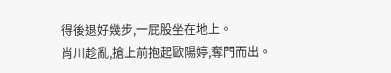得後退好幾步,一屁股坐在地上。
肖川趁亂,搶上前抱起歐陽婷,奪門而出。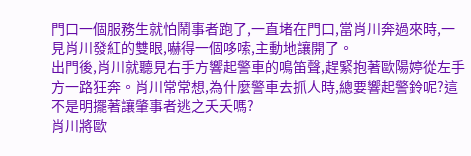門口一個服務生就怕鬧事者跑了,一直堵在門口,當肖川奔過來時,一見肖川發紅的雙眼,嚇得一個哆嗦,主動地讓開了。
出門後,肖川就聽見右手方響起警車的鳴笛聲,趕緊抱著歐陽婷從左手方一路狂奔。肖川常常想,為什麼警車去抓人時,總要響起警鈴呢?這不是明擺著讓肇事者逃之夭夭嗎?
肖川將歐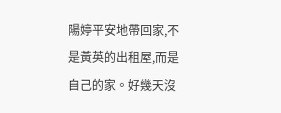陽婷平安地帶回家,不是黃英的出租屋,而是自己的家。好幾天沒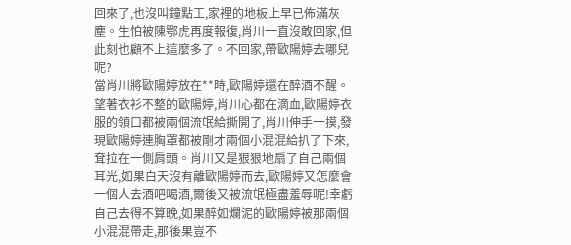回來了,也沒叫鐘點工,家裡的地板上早已佈滿灰塵。生怕被陳鄂虎再度報復,肖川一直沒敢回家,但此刻也顧不上這麼多了。不回家,帶歐陽婷去哪兒呢?
當肖川將歐陽婷放在**時,歐陽婷還在醉酒不醒。
望著衣衫不整的歐陽婷,肖川心都在滴血,歐陽婷衣服的領口都被兩個流氓給撕開了,肖川伸手一摸,發現歐陽婷連胸罩都被剛才兩個小混混給扒了下來,耷拉在一側肩頭。肖川又是狠狠地扇了自己兩個耳光,如果白天沒有離歐陽婷而去,歐陽婷又怎麼會一個人去酒吧喝酒,爾後又被流氓極盡羞辱呢!幸虧自己去得不算晚,如果醉如爛泥的歐陽婷被那兩個小混混帶走,那後果豈不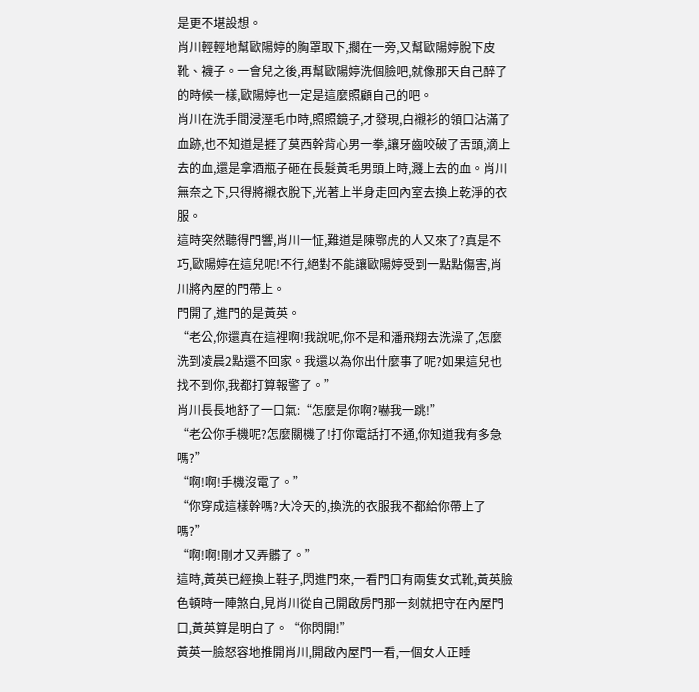是更不堪設想。
肖川輕輕地幫歐陽婷的胸罩取下,擱在一旁,又幫歐陽婷脫下皮靴、襪子。一會兒之後,再幫歐陽婷洗個臉吧,就像那天自己醉了的時候一樣,歐陽婷也一定是這麼照顧自己的吧。
肖川在洗手間浸溼毛巾時,照照鏡子,才發現,白襯衫的領口沾滿了血跡,也不知道是捱了莫西幹背心男一拳,讓牙齒咬破了舌頭,滴上去的血,還是拿酒瓶子砸在長髮黃毛男頭上時,濺上去的血。肖川無奈之下,只得將襯衣脫下,光著上半身走回內室去換上乾淨的衣服。
這時突然聽得門響,肖川一怔,難道是陳鄂虎的人又來了?真是不巧,歐陽婷在這兒呢!不行,絕對不能讓歐陽婷受到一點點傷害,肖川將內屋的門帶上。
門開了,進門的是黃英。
“老公,你還真在這裡啊!我說呢,你不是和潘飛翔去洗澡了,怎麼洗到凌晨2點還不回家。我還以為你出什麼事了呢?如果這兒也找不到你,我都打算報警了。”
肖川長長地舒了一口氣:“怎麼是你啊?嚇我一跳!”
“老公你手機呢?怎麼關機了!打你電話打不通,你知道我有多急嗎?”
“啊!啊!手機沒電了。”
“你穿成這樣幹嗎?大冷天的,換洗的衣服我不都給你帶上了嗎?”
“啊!啊!剛才又弄髒了。”
這時,黃英已經換上鞋子,閃進門來,一看門口有兩隻女式靴,黃英臉色頓時一陣煞白,見肖川從自己開啟房門那一刻就把守在內屋門口,黃英算是明白了。“你閃開!”
黃英一臉怒容地推開肖川,開啟內屋門一看,一個女人正睡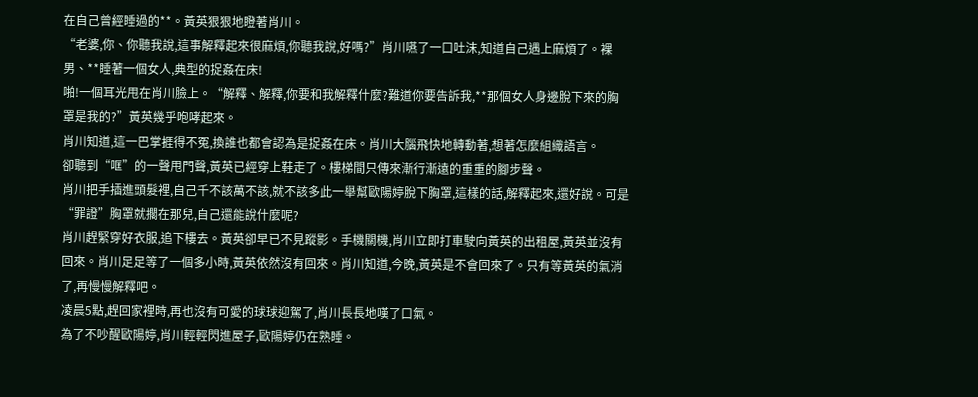在自己曾經睡過的**。黃英狠狠地瞪著肖川。
“老婆,你、你聽我說,這事解釋起來很麻煩,你聽我說,好嗎?”肖川嚥了一口吐沫,知道自己遇上麻煩了。裸男、**睡著一個女人,典型的捉姦在床!
啪!一個耳光甩在肖川臉上。“解釋、解釋,你要和我解釋什麼?難道你要告訴我,**那個女人身邊脫下來的胸罩是我的?”黃英幾乎咆哮起來。
肖川知道,這一巴掌捱得不冤,換誰也都會認為是捉姦在床。肖川大腦飛快地轉動著,想著怎麼組織語言。
卻聽到“哐”的一聲甩門聲,黃英已經穿上鞋走了。樓梯間只傳來漸行漸遠的重重的腳步聲。
肖川把手插進頭髮裡,自己千不該萬不該,就不該多此一舉幫歐陽婷脫下胸罩,這樣的話,解釋起來,還好說。可是“罪證”胸罩就擱在那兒,自己還能說什麼呢?
肖川趕緊穿好衣服,追下樓去。黃英卻早已不見蹤影。手機關機,肖川立即打車駛向黃英的出租屋,黃英並沒有回來。肖川足足等了一個多小時,黃英依然沒有回來。肖川知道,今晚,黃英是不會回來了。只有等黃英的氣消了,再慢慢解釋吧。
凌晨5點,趕回家裡時,再也沒有可愛的球球迎駕了,肖川長長地嘆了口氣。
為了不吵醒歐陽婷,肖川輕輕閃進屋子,歐陽婷仍在熟睡。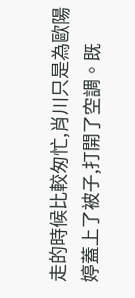走的時候比較匆忙,肖川只是為歐陽婷蓋上了被子,打開了空調。既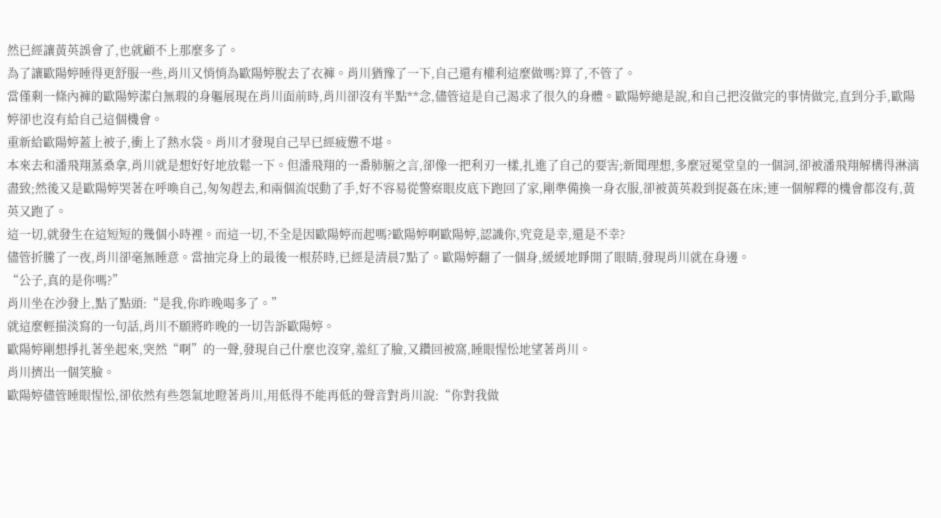然已經讓黃英誤會了,也就顧不上那麼多了。
為了讓歐陽婷睡得更舒服一些,肖川又悄悄為歐陽婷脫去了衣褲。肖川猶豫了一下,自己還有權利這麼做嗎?算了,不管了。
當僅剩一條內褲的歐陽婷潔白無瑕的身軀展現在肖川面前時,肖川卻沒有半點**念,儘管這是自己渴求了很久的身體。歐陽婷總是說,和自己把沒做完的事情做完,直到分手,歐陽婷卻也沒有給自己這個機會。
重新給歐陽婷蓋上被子,衝上了熱水袋。肖川才發現自己早已經疲憊不堪。
本來去和潘飛翔蒸桑拿,肖川就是想好好地放鬆一下。但潘飛翔的一番肺腑之言,卻像一把利刃一樣,扎進了自己的要害;新聞理想,多麼冠冕堂皇的一個詞,卻被潘飛翔解構得淋漓盡致;然後又是歐陽婷哭著在呼喚自己,匆匆趕去,和兩個流氓動了手,好不容易從警察眼皮底下跑回了家,剛準備換一身衣服,卻被黃英殺到捉姦在床;連一個解釋的機會都沒有,黃英又跑了。
這一切,就發生在這短短的幾個小時裡。而這一切,不全是因歐陽婷而起嗎?歐陽婷啊歐陽婷,認識你,究竟是幸,還是不幸?
儘管折騰了一夜,肖川卻毫無睡意。當抽完身上的最後一根菸時,已經是清晨7點了。歐陽婷翻了一個身,緩緩地睜開了眼睛,發現肖川就在身邊。
“公子,真的是你嗎?”
肖川坐在沙發上,點了點頭:“是我,你昨晚喝多了。”
就這麼輕描淡寫的一句話,肖川不願將昨晚的一切告訴歐陽婷。
歐陽婷剛想掙扎著坐起來,突然“啊”的一聲,發現自己什麼也沒穿,羞紅了臉,又鑽回被窩,睡眼惺忪地望著肖川。
肖川擠出一個笑臉。
歐陽婷儘管睡眼惺忪,卻依然有些怨氣地瞪著肖川,用低得不能再低的聲音對肖川說:“你對我做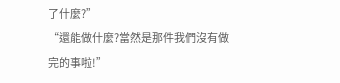了什麼?”
“還能做什麼?當然是那件我們沒有做完的事啦!”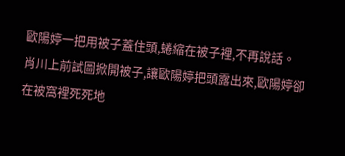歐陽婷一把用被子蓋住頭,蜷縮在被子裡,不再說話。
肖川上前試圖掀開被子,讓歐陽婷把頭露出來,歐陽婷卻在被窩裡死死地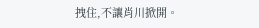拽住,不讓肖川掀開。